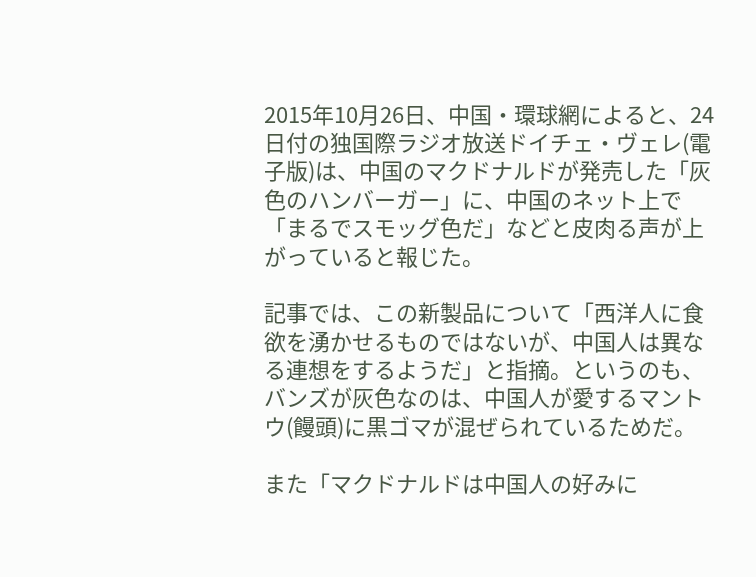2015年10月26日、中国・環球網によると、24日付の独国際ラジオ放送ドイチェ・ヴェレ(電子版)は、中国のマクドナルドが発売した「灰色のハンバーガー」に、中国のネット上で「まるでスモッグ色だ」などと皮肉る声が上がっていると報じた。

記事では、この新製品について「西洋人に食欲を湧かせるものではないが、中国人は異なる連想をするようだ」と指摘。というのも、バンズが灰色なのは、中国人が愛するマントウ(饅頭)に黒ゴマが混ぜられているためだ。

また「マクドナルドは中国人の好みに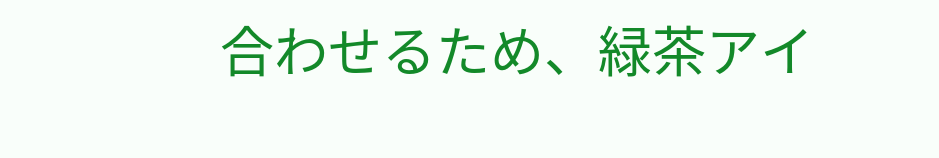合わせるため、緑茶アイ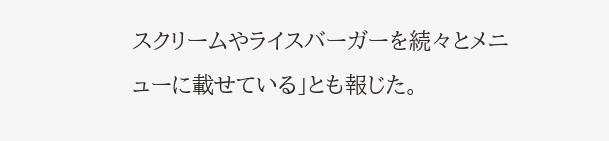スクリームやライスバーガーを続々とメニューに載せている」とも報じた。